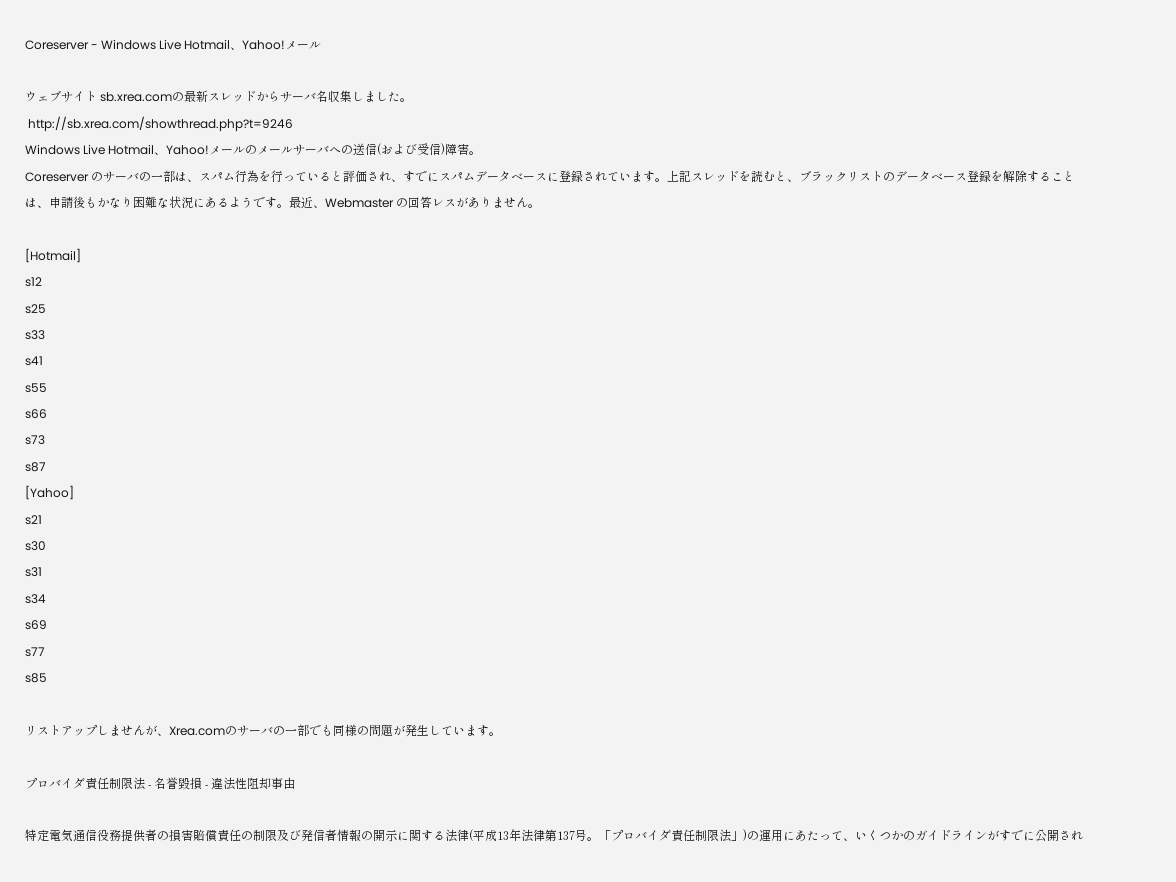Coreserver - Windows Live Hotmail、Yahoo!メール

ウェブサイト sb.xrea.comの最新スレッドからサーバ名収集しました。
 http://sb.xrea.com/showthread.php?t=9246
Windows Live Hotmail、Yahoo!メールのメールサーバへの送信(および受信)障害。
Coreserver のサーバの一部は、スパム行為を行っていると評価され、すでにスパムデータベースに登録されています。上記スレッドを読むと、ブラックリストのデータベース登録を解除することは、申請後もかなり困難な状況にあるようです。最近、Webmaster の回答レスがありません。

[Hotmail]
s12
s25
s33
s41
s55
s66
s73
s87
[Yahoo]
s21
s30
s31
s34
s69
s77
s85

リストアップしませんが、Xrea.comのサーバの一部でも同様の問題が発生しています。

プロバイダ責任制限法 - 名誉毀損 - 違法性阻却事由

特定電気通信役務提供者の損害賠償責任の制限及び発信者情報の開示に関する法律(平成13年法律第137号。「プロバイダ責任制限法」)の運用にあたって、いくつかのガイドラインがすでに公開され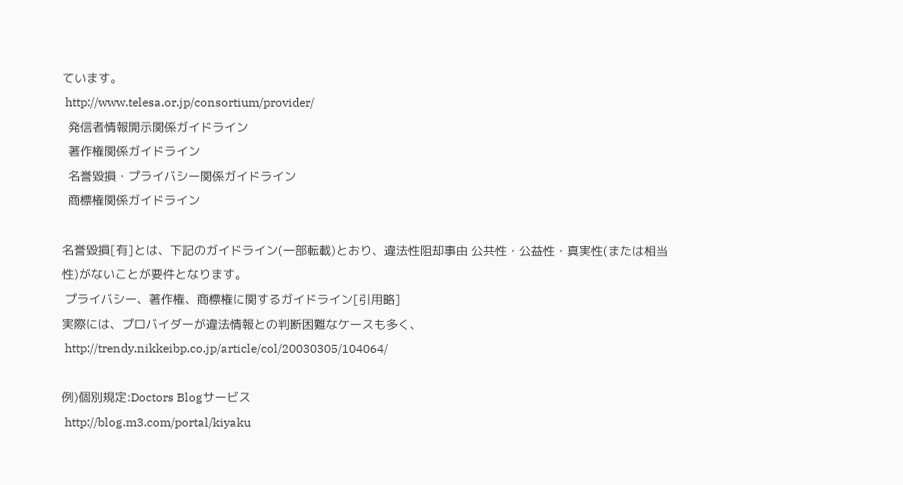ています。
 http://www.telesa.or.jp/consortium/provider/
  発信者情報開示関係ガイドライン
  著作権関係ガイドライン
  名誉毀損・プライバシー関係ガイドライン
  商標権関係ガイドライン

名誉毀損[有]とは、下記のガイドライン(一部転載)とおり、違法性阻却事由 公共性・公益性・真実性(または相当性)がないことが要件となります。
 プライバシー、著作権、商標権に関するガイドライン[引用略]
実際には、プロバイダーが違法情報との判断困難なケースも多く、
 http://trendy.nikkeibp.co.jp/article/col/20030305/104064/

例)個別規定:Doctors Blogサービス
 http://blog.m3.com/portal/kiyaku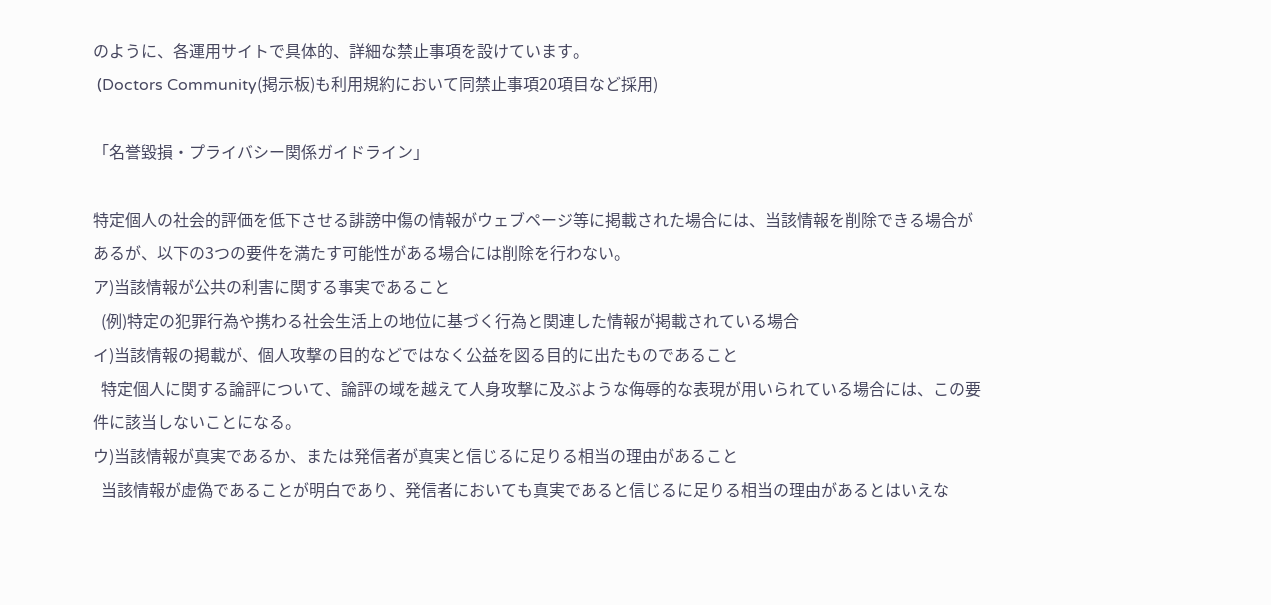のように、各運用サイトで具体的、詳細な禁止事項を設けています。
 (Doctors Community(掲示板)も利用規約において同禁止事項20項目など採用)

「名誉毀損・プライバシー関係ガイドライン」

特定個人の社会的評価を低下させる誹謗中傷の情報がウェブページ等に掲載された場合には、当該情報を削除できる場合があるが、以下の3つの要件を満たす可能性がある場合には削除を行わない。
ア)当該情報が公共の利害に関する事実であること
  (例)特定の犯罪行為や携わる社会生活上の地位に基づく行為と関連した情報が掲載されている場合
イ)当該情報の掲載が、個人攻撃の目的などではなく公益を図る目的に出たものであること
  特定個人に関する論評について、論評の域を越えて人身攻撃に及ぶような侮辱的な表現が用いられている場合には、この要件に該当しないことになる。
ウ)当該情報が真実であるか、または発信者が真実と信じるに足りる相当の理由があること
  当該情報が虚偽であることが明白であり、発信者においても真実であると信じるに足りる相当の理由があるとはいえな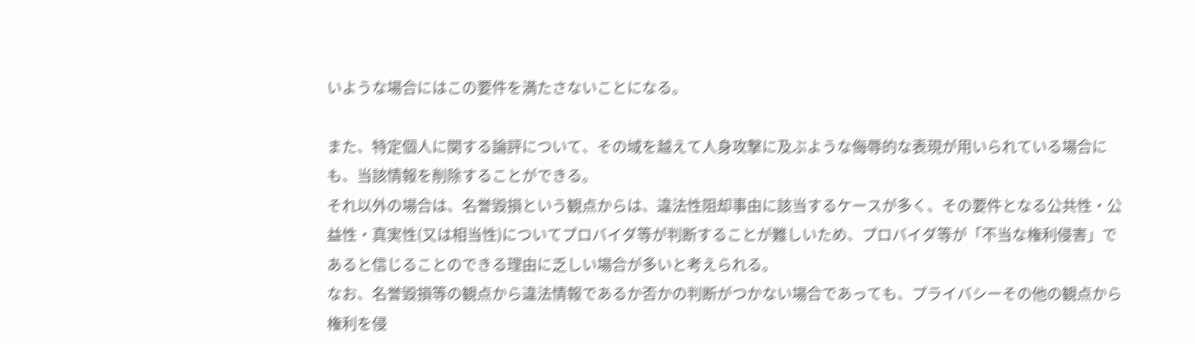いような場合にはこの要件を満たさないことになる。

また、特定個人に関する論評について、その域を越えて人身攻撃に及ぶような侮辱的な表現が用いられている場合にも、当該情報を削除することができる。
それ以外の場合は、名誉毀損という観点からは、違法性阻却事由に該当するケースが多く、その要件となる公共性・公益性・真実性(又は相当性)についてプロバイダ等が判断することが難しいため、プロバイダ等が「不当な権利侵害」であると信じることのできる理由に乏しい場合が多いと考えられる。
なお、名誉毀損等の観点から違法情報であるか否かの判断がつかない場合であっても、プライバシーその他の観点から権利を侵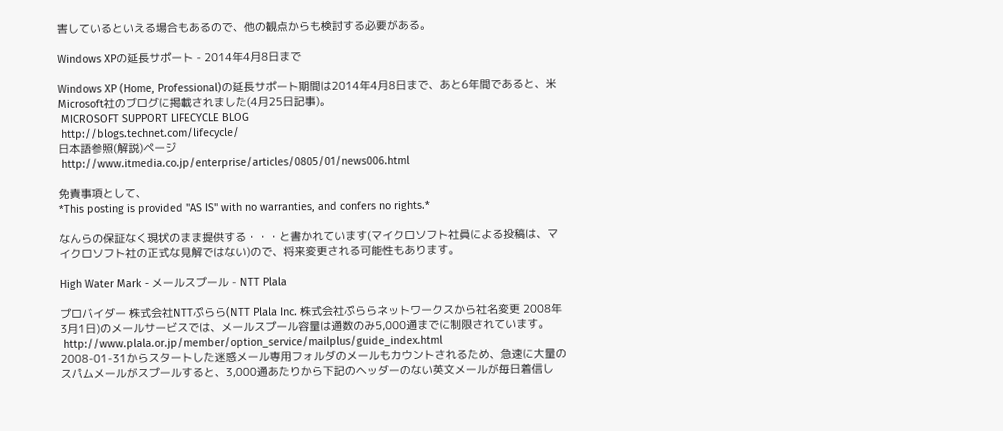害しているといえる場合もあるので、他の観点からも検討する必要がある。

Windows XPの延長サポート - 2014年4月8日まで

Windows XP (Home, Professional)の延長サポート期間は2014年4月8日まで、あと6年間であると、米Microsoft社のブログに掲載されました(4月25日記事)。
 MICROSOFT SUPPORT LIFECYCLE BLOG
 http://blogs.technet.com/lifecycle/
日本語参照(解説)ページ
 http://www.itmedia.co.jp/enterprise/articles/0805/01/news006.html

免責事項として、
*This posting is provided "AS IS" with no warranties, and confers no rights.*

なんらの保証なく現状のまま提供する・・・と書かれています(マイクロソフト社員による投稿は、マイクロソフト社の正式な見解ではない)ので、将来変更される可能性もあります。

High Water Mark - メールスプール - NTT Plala

プロバイダー 株式会社NTTぷらら(NTT Plala Inc. 株式会社ぷららネットワークスから社名変更 2008年3月1日)のメールサービスでは、メールスプール容量は通数のみ5,000通までに制限されています。
 http://www.plala.or.jp/member/option_service/mailplus/guide_index.html
2008-01-31からスタートした迷惑メール専用フォルダのメールもカウントされるため、急速に大量のスパムメールがスプールすると、3,000通あたりから下記のヘッダーのない英文メールが毎日着信し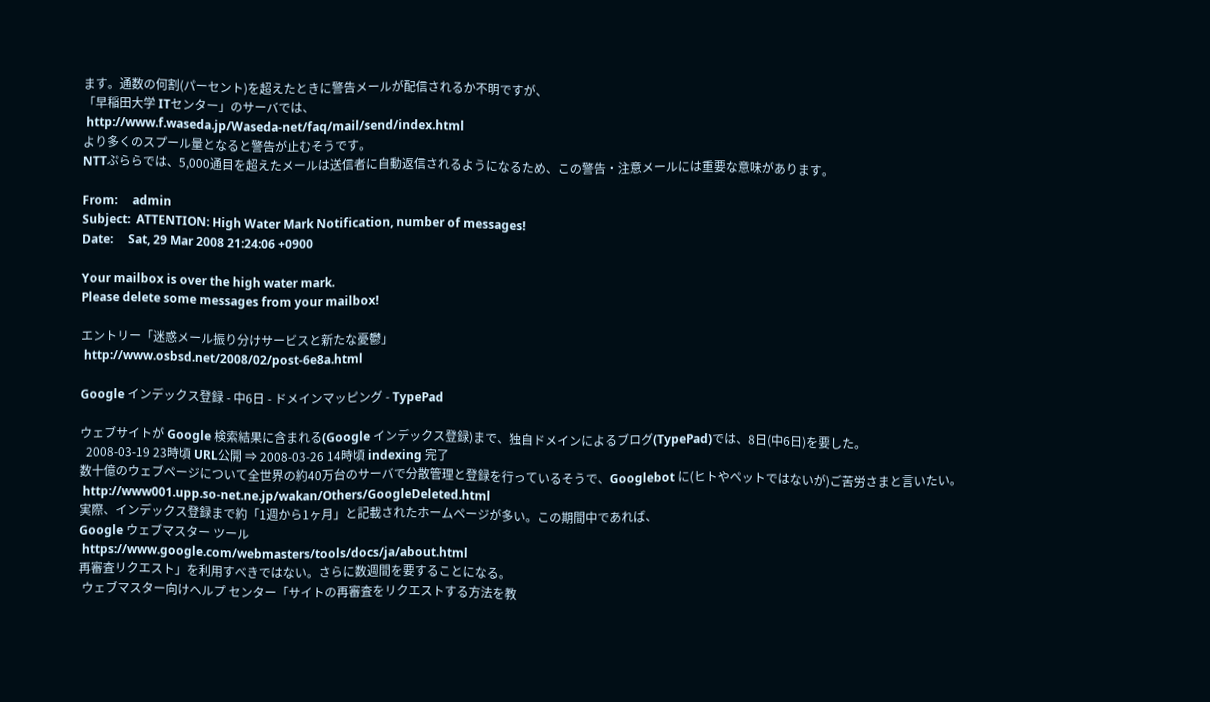ます。通数の何割(パーセント)を超えたときに警告メールが配信されるか不明ですが、
「早稲田大学 ITセンター」のサーバでは、
 http://www.f.waseda.jp/Waseda-net/faq/mail/send/index.html
より多くのスプール量となると警告が止むそうです。
NTTぷららでは、5,000通目を超えたメールは送信者に自動返信されるようになるため、この警告・注意メールには重要な意味があります。

From:     admin
Subject:  ATTENTION: High Water Mark Notification, number of messages!
Date:     Sat, 29 Mar 2008 21:24:06 +0900

Your mailbox is over the high water mark.
Please delete some messages from your mailbox!

エントリー「迷惑メール振り分けサービスと新たな憂鬱」
 http://www.osbsd.net/2008/02/post-6e8a.html

Google インデックス登録 - 中6日 - ドメインマッピング - TypePad

ウェブサイトが Google 検索結果に含まれる(Google インデックス登録)まで、独自ドメインによるブログ(TypePad)では、8日(中6日)を要した。
  2008-03-19 23時頃 URL公開 ⇒ 2008-03-26 14時頃 indexing 完了
数十億のウェブページについて全世界の約40万台のサーバで分散管理と登録を行っているそうで、Googlebot に(ヒトやペットではないが)ご苦労さまと言いたい。
 http://www001.upp.so-net.ne.jp/wakan/Others/GoogleDeleted.html
実際、インデックス登録まで約「1週から1ヶ月」と記載されたホームページが多い。この期間中であれば、
Google ウェブマスター ツール
 https://www.google.com/webmasters/tools/docs/ja/about.html
再審査リクエスト」を利用すべきではない。さらに数週間を要することになる。
 ウェブマスター向けヘルプ センター「サイトの再審査をリクエストする方法を教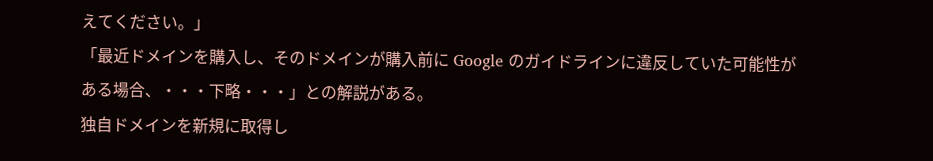えてください。」
「最近ドメインを購入し、そのドメインが購入前に Google のガイドラインに違反していた可能性がある場合、・・・下略・・・」との解説がある。
独自ドメインを新規に取得し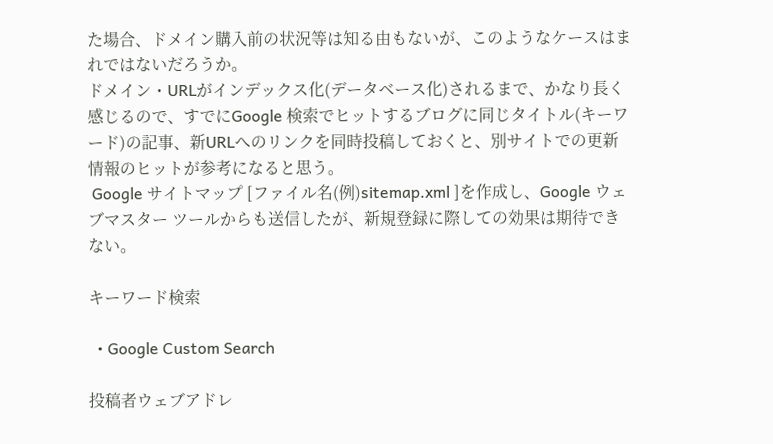た場合、ドメイン購入前の状況等は知る由もないが、このようなケースはまれではないだろうか。
ドメイン・URLがインデックス化(データベース化)されるまで、かなり長く感じるので、すでにGoogle 検索でヒットするブログに同じタイトル(キーワード)の記事、新URLへのリンクを同時投稿しておくと、別サイトでの更新情報のヒットが参考になると思う。
 Google サイトマップ [ファイル名(例)sitemap.xml ]を作成し、Google ウェブマスター ツールからも送信したが、新規登録に際しての効果は期待できない。

キーワード検索

  • Google Custom Search

投稿者ウェブアドレ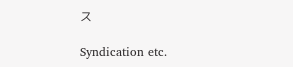ス

Syndication etc.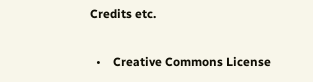Credits etc.

  •    Creative Commons License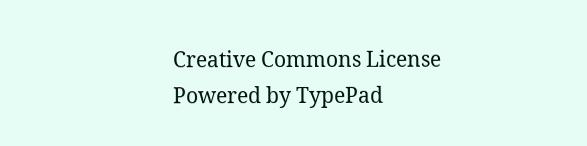Creative Commons License
Powered by TypePad